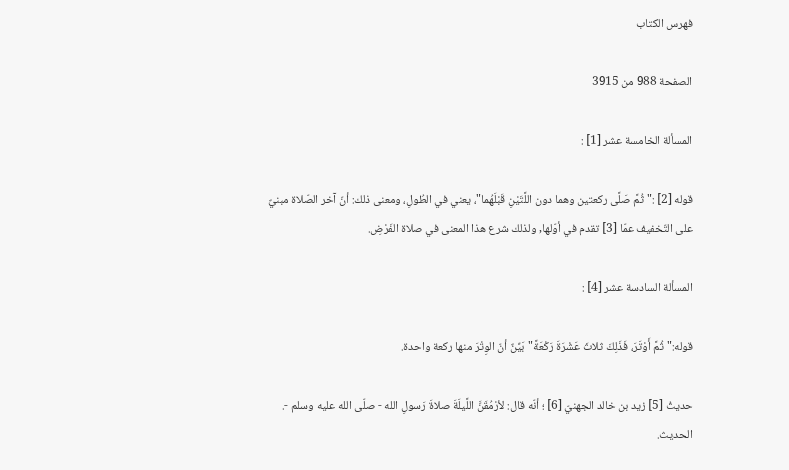فهرس الكتاب

الصفحة 988 من 3915

المسألة الخامسة عشر [1] :

قوله [2] :"ثُمَّ صَلَّى ركعتين وهما دون اللَّتَيْنِ قَبْلَهُما"، يعني في الطُولِ، ومعنى ذلك: أنّ آخر الصّلاة مبنيٌ على التّخفيف عمّا [3] تقدم في أوّلها, ولذلك شرع هذا المعنى في صلاة الفَرْضِ.

المسألة السادسة عشر [4] :

قوله:"ثُمَّ أَوْتَرَ، فَذَلِكَ ثلاثَ عَشْرَةَ رَكْعَةً"بَيِّنٌ أنّ الوِتْرَ منها ركعة واحدة.

حديثُ [5] زيد بن خالد الجهنيّ [6] ؛ أنّه قال: لأرْمُقَنَّ اللَّيلَةَ صلاةَ رَسولِ الله - صلّى الله عليه وسلم -. الحديث.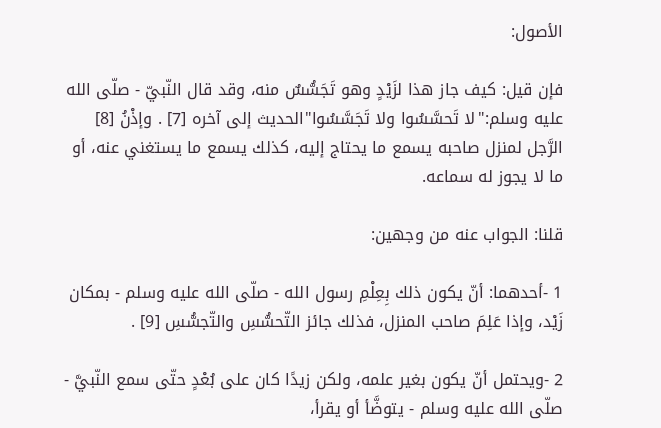الأصول:

فإن قيل: كيف جاز هذا لزَيْدٍ وهو تَجَسُّسٌ منه، وقد قال النّبيّ - صلّى الله عليه وسلم:"لا تَحسَّسُوا ولا تَجَسَّسُوا"الحديث إلى آخره [7] . وإذْنُ [8] الرَّجل لمنزل صاحبه يسمع ما يحتاج إليه، كذلك يسمع ما يستغني عنه، أو ما لا يجوز له سماعه.

قلنا: الجواب عنه من وجهين:

1 -أحدهما: أنّ يكون ذلك بِعِلْمِ رسول الله - صلّى الله عليه وسلم - بمكان زَيْد، وإذا عَلِمَ صاحب المنزل، فذلك جائز التّحسُّسِ والتّجسُّسِ [9] .

2 -ويحتمل أنّ يكون بغير علمه، ولكن زيدًا كان على بُعْدٍ حتّى سمع النّبيَّ - صلّى الله عليه وسلم - يتوضَّأ أو يقرأ،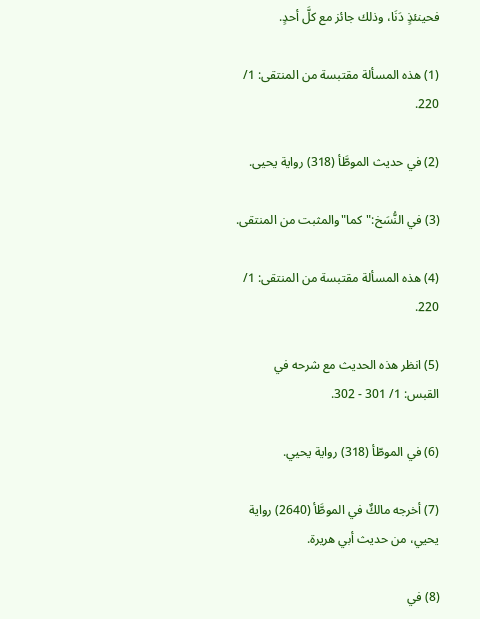فحينئذٍ دَنَا، وذلك جائز مع كلَّ أحدٍ.

(1) هذه المسألة مقتبسة من المنتقى: 1/ 220.

(2) في حديث الموطَّأ (318) رواية يحيى.

(3) في النُّسَخ:"كما"والمثبت من المنتقى.

(4) هذه المسألة مقتبسة من المنتقى: 1/ 220.

(5) انظر هذه الحديث مع شرحه في القبس: 1/ 301 - 302.

(6) في الموطّأ (318) رواية يحيي.

(7) أخرجه مالكٌ في الموطَّأ (2640) رواية يحيي، من حديث أبي هريرة.

(8) في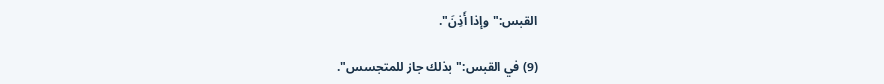القبس:"وإذا أَذِنَ".

(9) في القبس:"بذلك جاز للمتجسس".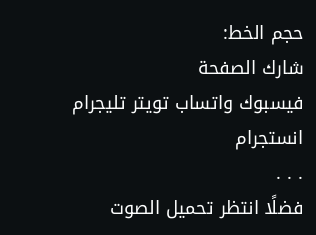حجم الخط:
شارك الصفحة
فيسبوك واتساب تويتر تليجرام انستجرام
. . .
فضلًا انتظر تحميل الصوت